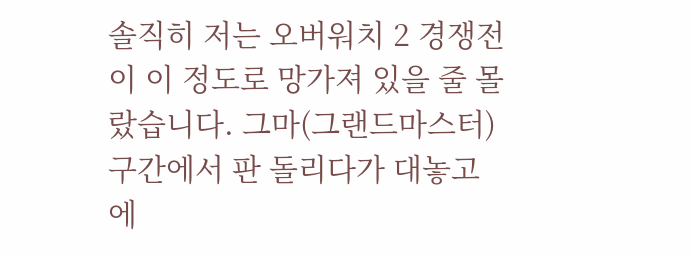솔직히 저는 오버워치 2 경쟁전이 이 정도로 망가져 있을 줄 몰랐습니다. 그마(그랜드마스터) 구간에서 판 돌리다가 대놓고 에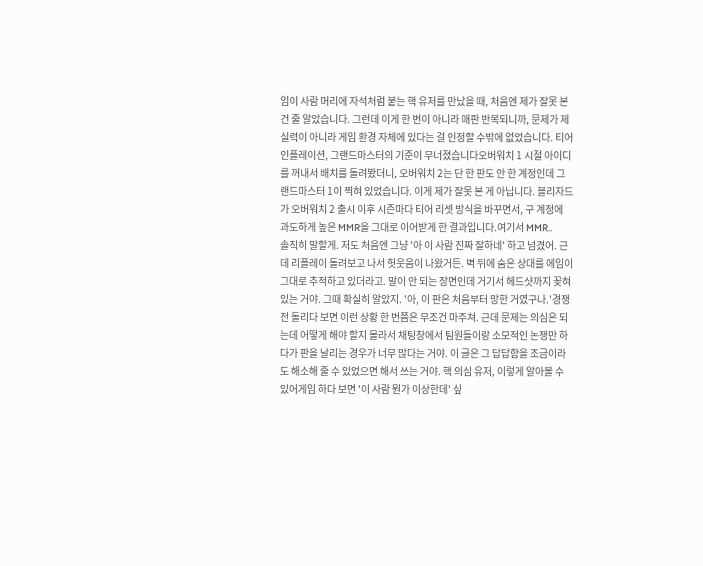임이 사람 머리에 자석처럼 붙는 핵 유저를 만났을 때, 처음엔 제가 잘못 본 건 줄 알았습니다. 그런데 이게 한 번이 아니라 매판 반복되니까, 문제가 제 실력이 아니라 게임 환경 자체에 있다는 걸 인정할 수밖에 없었습니다. 티어 인플레이션, 그랜드마스터의 기준이 무너졌습니다오버워치 1 시절 아이디를 꺼내서 배치를 돌려봤더니, 오버워치 2는 단 한 판도 안 한 계정인데 그랜드마스터 1이 찍혀 있었습니다. 이게 제가 잘못 본 게 아닙니다. 블리자드가 오버워치 2 출시 이후 시즌마다 티어 리셋 방식을 바꾸면서, 구 계정에 과도하게 높은 MMR을 그대로 이어받게 한 결과입니다.여기서 MMR..
솔직히 말할게. 저도 처음엔 그냥 '아 이 사람 진짜 잘하네' 하고 넘겼어. 근데 리플레이 돌려보고 나서 헛웃음이 나왔거든. 벽 뒤에 숨은 상대를 에임이 그대로 추적하고 있더라고. 말이 안 되는 장면인데 거기서 헤드샷까지 꽂혀있는 거야. 그때 확실히 알았지. '아, 이 판은 처음부터 망한 거였구나.'경쟁전 돌리다 보면 이런 상황 한 번쯤은 무조건 마주쳐. 근데 문제는 의심은 되는데 어떻게 해야 할지 몰라서 채팅창에서 팀원들이랑 소모적인 논쟁만 하다가 판을 날리는 경우가 너무 많다는 거야. 이 글은 그 답답함을 조금이라도 해소해 줄 수 있었으면 해서 쓰는 거야. 핵 의심 유저, 이렇게 알아볼 수 있어게임 하다 보면 '이 사람 뭔가 이상한데' 싶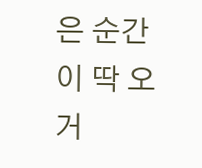은 순간이 딱 오거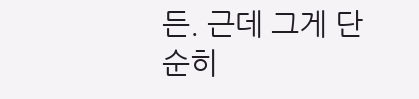든. 근데 그게 단순히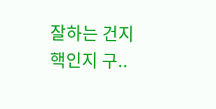잘하는 건지 핵인지 구..